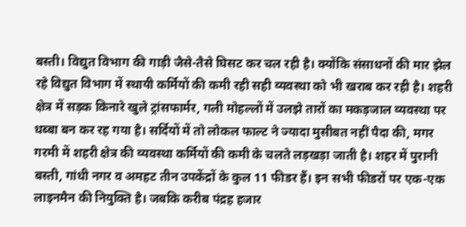बस्ती। विद्युत विभाग की गाड़ी जैसे-तैसे घिसट कर चल रही है। क्योंकि संसाधनों की मार झेल रहे विद्युत विभाग में स्थायी कर्मियों की कमी रही सही व्यवस्था को भी खराब कर रही है। शहरी क्षेत्र में सड़क किनारे खुले ट्रांसफार्मर, गली मोहल्लों में उलझे तारों का मकड़जाल व्यवस्था पर धब्बा बन कर रह गया है। सर्दियों में तो लोकल फाल्ट ने ज्यादा मुसीबत नहीं पैदा की, मगर गरमी में शहरी क्षेत्र की व्यवस्था कर्मियों की कमी के चलते लड़खड़ा जाती है। शहर में पुरानी बस्ती, गांधी नगर व अमहट तीन उपकेंद्रों के कुल 11 फीडर हैं। इन सभी फीडरों पर एक-एक लाइनमैन की नियुक्ति है। जबकि करीब पंद्रह हजार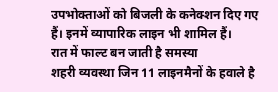उपभोक्ताओं को बिजली के कनेक्शन दिए गए हैं। इनमें व्यापारिक लाइन भी शामिल हैं।
रात में फाल्ट बन जाती है समस्या
शहरी व्यवस्था जिन 11 लाइनमैनों के हवाले है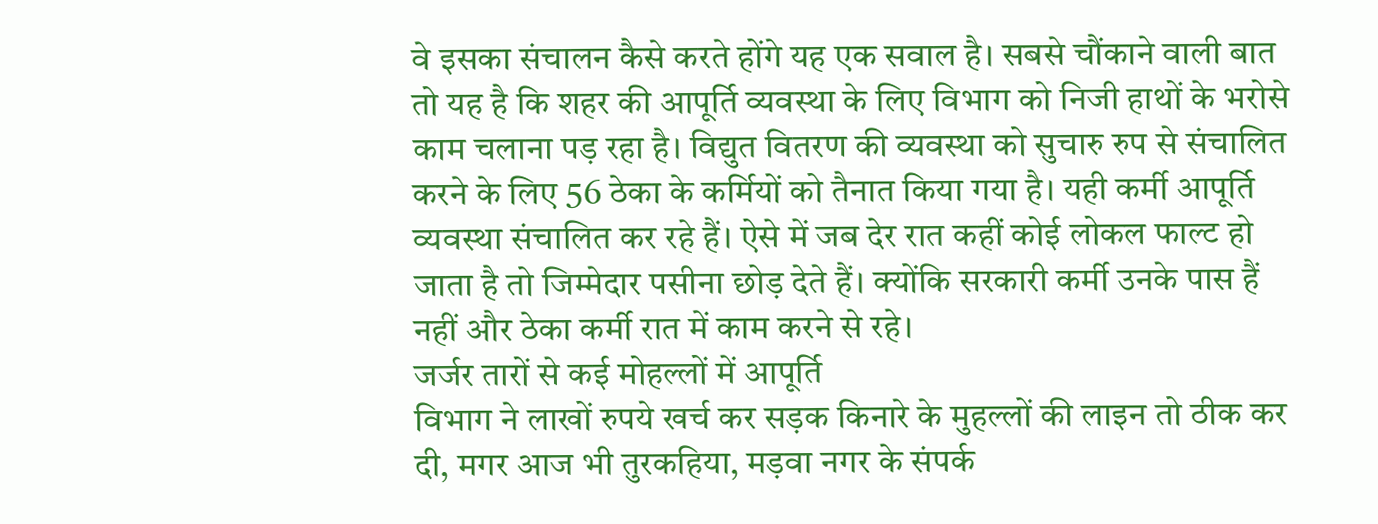वे इसका संचालन कैसे करते होंगे यह एक सवाल है। सबसे चौंकाने वाली बात तो यह है कि शहर की आपूर्ति व्यवस्था के लिए विभाग को निजी हाथों के भरोसे काम चलाना पड़ रहा है। विद्युत वितरण की व्यवस्था को सुचारु रुप से संचालित करने के लिए 56 ठेका के कर्मियों को तैनात किया गया है। यही कर्मी आपूर्ति व्यवस्था संचालित कर रहे हैं। ऐसे में जब देर रात कहीं कोई लोकल फाल्ट हो जाता है तो जिम्मेदार पसीना छोड़ देते हैं। क्योंकि सरकारी कर्मी उनके पास हैं नहीं और ठेका कर्मी रात में काम करने से रहे।
जर्जर तारों से कई मोहल्लों में आपूर्ति
विभाग ने लाखों रुपये खर्च कर सड़क किनारे के मुहल्लों की लाइन तो ठीक कर दी, मगर आज भी तुरकहिया, मड़वा नगर के संपर्क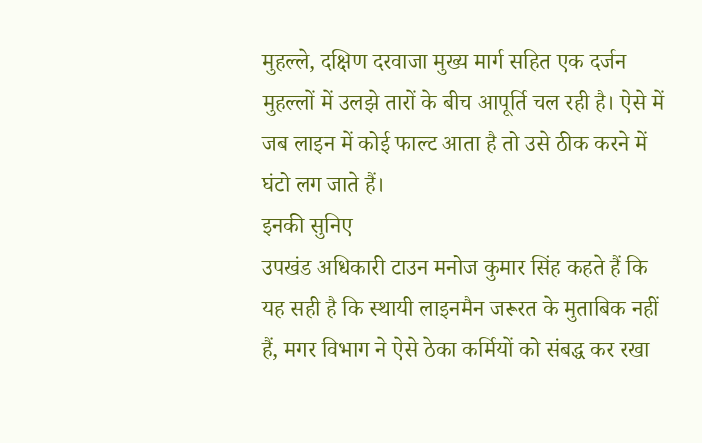मुहल्ले, दक्षिण दरवाजा मुख्य मार्ग सहित एक दर्जन मुहल्लों में उलझे तारों के बीच आपूर्ति चल रही है। ऐसे में जब लाइन में कोई फाल्ट आता है तो उसे ठीक करने में घंटो लग जाते हैं।
इनकी सुनिए
उपखंड अधिकारी टाउन मनोज कुमार सिंह कहते हैं कि यह सही है कि स्थायी लाइनमैन जरूरत के मुताबिक नहीं हैं, मगर विभाग ने ऐसे ठेका कर्मियों को संबद्ध कर रखा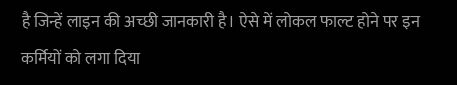है जिन्हें लाइन की अच्छी जानकारी है। ऐसे में लोकल फाल्ट होने पर इन कर्मियों को लगा दिया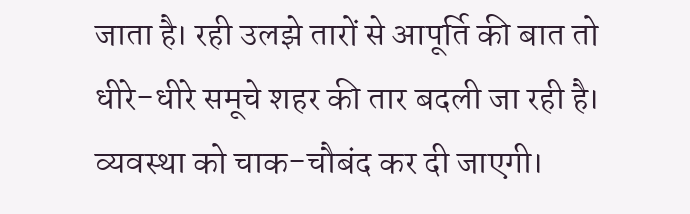जाता है। रही उलझे तारों से आपूर्ति की बात तो धीरे-धीरे समूचे शहर की तार बदली जा रही है। व्यवस्था को चाक-चौबंद कर दी जाएगी।